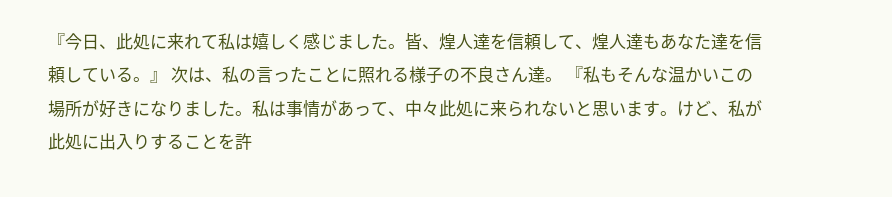『今日、此処に来れて私は嬉しく感じました。皆、煌人達を信頼して、煌人達もあなた達を信頼している。』 次は、私の言ったことに照れる様子の不良さん達。 『私もそんな温かいこの場所が好きになりました。私は事情があって、中々此処に来られないと思います。けど、私が此処に出入りすることを許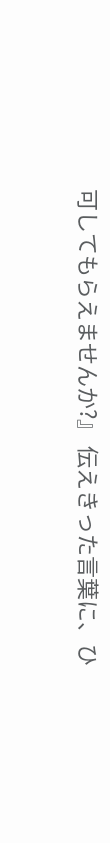可してもらえませんか?』 伝えきった言葉に、ひ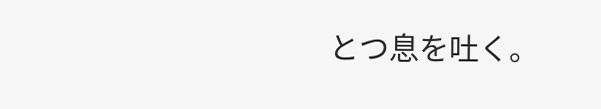とつ息を吐く。